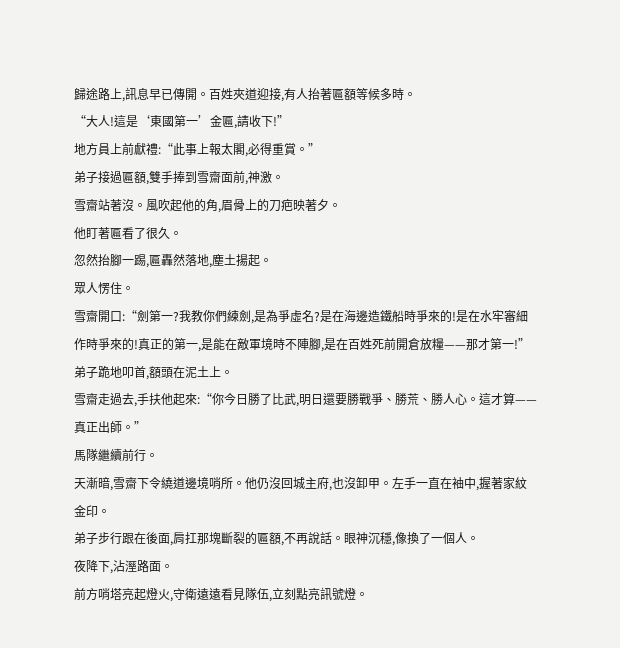歸途路上,訊息早已傳開。百姓夾道迎接,有人抬著匾額等候多時。
“大人!這是‘東國第一’金匾,請收下!”
地方員上前獻禮:“此事上報太閣,必得重賞。”
弟子接過匾額,雙手捧到雪齋面前,神激。
雪齋站著沒。風吹起他的角,眉骨上的刀疤映著夕。
他盯著匾看了很久。
忽然抬腳一踢,匾轟然落地,塵土揚起。
眾人愣住。
雪齋開口:“劍第一?我教你們練劍,是為爭虛名?是在海邊造鐵船時爭來的!是在水牢審細作時爭來的!真正的第一,是能在敵軍境時不陣腳,是在百姓死前開倉放糧——那才第一!”
弟子跪地叩首,額頭在泥土上。
雪齋走過去,手扶他起來:“你今日勝了比武,明日還要勝戰爭、勝荒、勝人心。這才算——真正出師。”
馬隊繼續前行。
天漸暗,雪齋下令繞道邊境哨所。他仍沒回城主府,也沒卸甲。左手一直在袖中,握著家紋金印。
弟子步行跟在後面,肩扛那塊斷裂的匾額,不再說話。眼神沉穩,像換了一個人。
夜降下,沾溼路面。
前方哨塔亮起燈火,守衛遠遠看見隊伍,立刻點亮訊號燈。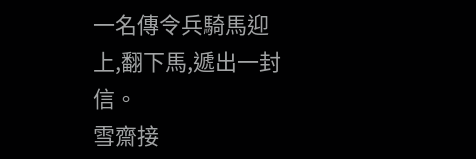一名傳令兵騎馬迎上,翻下馬,遞出一封信。
雪齋接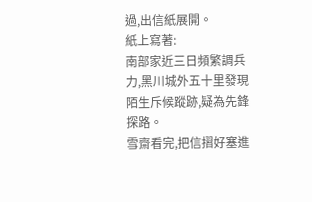過,出信紙展開。
紙上寫著:
南部家近三日頻繁調兵力,黑川城外五十里發現陌生斥候蹤跡,疑為先鋒探路。
雪齋看完,把信摺好塞進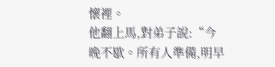懷裡。
他翻上馬,對弟子說:“今晚不歇。所有人準備,明早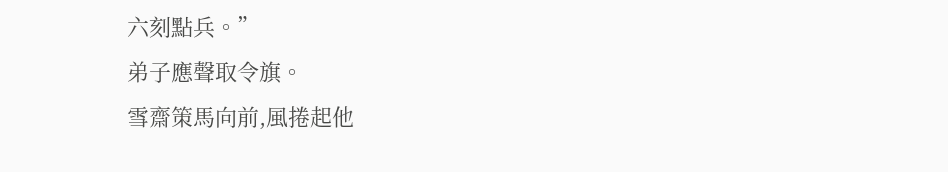六刻點兵。”
弟子應聲取令旗。
雪齋策馬向前,風捲起他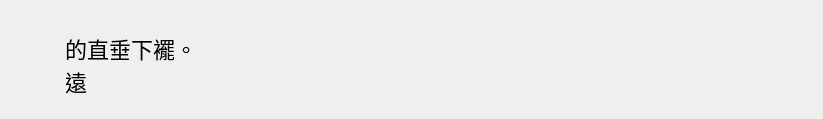的直垂下襬。
遠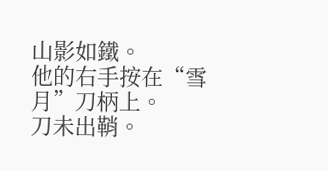山影如鐵。
他的右手按在“雪月”刀柄上。
刀未出鞘。